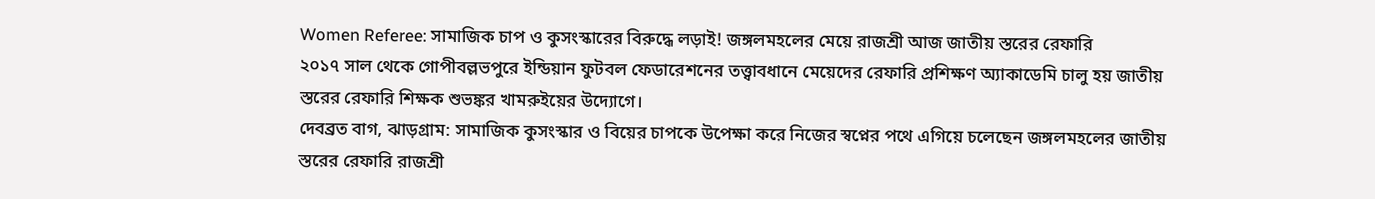Women Referee: সামাজিক চাপ ও কুসংস্কারের বিরুদ্ধে লড়াই! জঙ্গলমহলের মেয়ে রাজশ্রী আজ জাতীয় স্তরের রেফারি
২০১৭ সাল থেকে গোপীবল্লভপুরে ইন্ডিয়ান ফুটবল ফেডারেশনের তত্ত্বাবধানে মেয়েদের রেফারি প্রশিক্ষণ অ্যাকাডেমি চালু হয় জাতীয় স্তরের রেফারি শিক্ষক শুভঙ্কর খামরুইয়ের উদ্যোগে।
দেবব্রত বাগ, ঝাড়গ্রাম: সামাজিক কুসংস্কার ও বিয়ের চাপকে উপেক্ষা করে নিজের স্বপ্নের পথে এগিয়ে চলেছেন জঙ্গলমহলের জাতীয় স্তরের রেফারি রাজশ্রী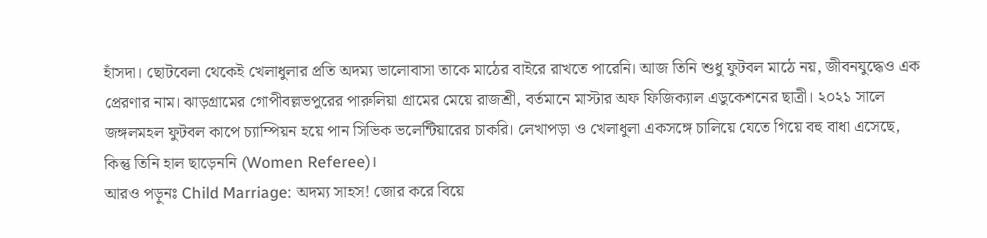হাঁসদা। ছোটবেলা থেকেই খেলাধুলার প্রতি অদম্য ভালোবাসা তাকে মাঠের বাইরে রাখতে পারেনি। আজ তিনি শুধু ফুটবল মাঠে নয়, জীবনযুদ্ধেও এক প্রেরণার নাম। ঝাড়গ্রামের গোপীবল্লভপুরের পারুলিয়া গ্রামের মেয়ে রাজশ্রী, বর্তমানে মাস্টার অফ ফিজিক্যাল এডুকেশনের ছাত্রী। ২০২১ সালে জঙ্গলমহল ফুটবল কাপে চ্যাম্পিয়ন হয়ে পান সিভিক ভলেন্টিয়ারের চাকরি। লেখাপড়া ও খেলাধুলা একসঙ্গে চালিয়ে যেতে গিয়ে বহু বাধা এসেছে, কিন্তু তিনি হাল ছাড়েননি (Women Referee)।
আরও পড়ুনঃ Child Marriage: অদম্য সাহস! জোর করে বিয়ে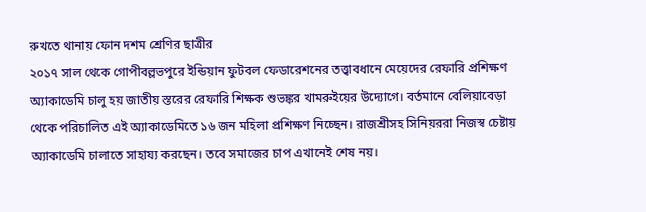রুখতে থানায় ফোন দশম শ্রেণির ছাত্রীর
২০১৭ সাল থেকে গোপীবল্লভপুরে ইন্ডিয়ান ফুটবল ফেডারেশনের তত্ত্বাবধানে মেয়েদের রেফারি প্রশিক্ষণ অ্যাকাডেমি চালু হয় জাতীয় স্তরের রেফারি শিক্ষক শুভঙ্কর খামরুইয়ের উদ্যোগে। বর্তমানে বেলিয়াবেড়া থেকে পরিচালিত এই অ্যাকাডেমিতে ১৬ জন মহিলা প্রশিক্ষণ নিচ্ছেন। রাজশ্রীসহ সিনিয়ররা নিজস্ব চেষ্টায় অ্যাকাডেমি চালাতে সাহায্য করছেন। তবে সমাজের চাপ এখানেই শেষ নয়।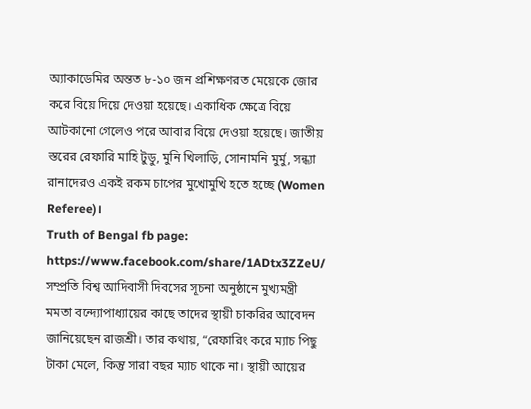অ্যাকাডেমির অন্তত ৮-১০ জন প্রশিক্ষণরত মেয়েকে জোর করে বিয়ে দিয়ে দেওয়া হয়েছে। একাধিক ক্ষেত্রে বিয়ে আটকানো গেলেও পরে আবার বিয়ে দেওয়া হয়েছে। জাতীয় স্তরের রেফারি মাহি টুডু, মুনি খিলাড়ি, সোনামনি মুর্মু, সন্ধ্যা রানাদেরও একই রকম চাপের মুখোমুখি হতে হচ্ছে (Women Referee)।
Truth of Bengal fb page: https://www.facebook.com/share/1ADtx3ZZeU/
সম্প্রতি বিশ্ব আদিবাসী দিবসের সূচনা অনুষ্ঠানে মুখ্যমন্ত্রী মমতা বন্দ্যোপাধ্যায়ের কাছে তাদের স্থায়ী চাকরির আবেদন জানিয়েছেন রাজশ্রী। তার কথায়, “রেফারিং করে ম্যাচ পিছু টাকা মেলে, কিন্তু সারা বছর ম্যাচ থাকে না। স্থায়ী আয়ের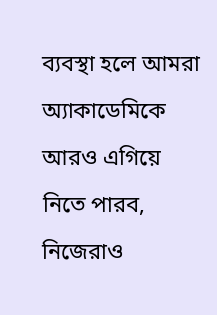ব্যবস্থা হলে আমরা অ্যাকাডেমিকে আরও এগিয়ে নিতে পারব, নিজেরাও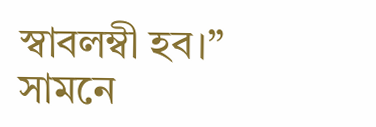স্বাবলম্বী হব।” সামনে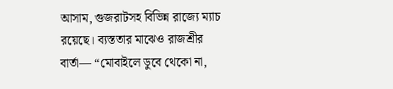আসাম, গুজরাটসহ বিভিন্ন রাজ্যে ম্যাচ রয়েছে। ব্যস্ততার মাঝেও রাজশ্রীর বার্তা— “মোবাইলে ডুবে থেকো না,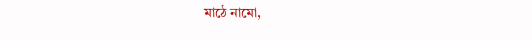মাঠে নামো,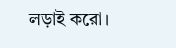লড়াই করো।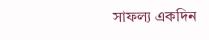সাফল্য একদিন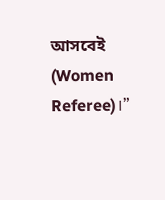আসবেই (Women Referee)।”